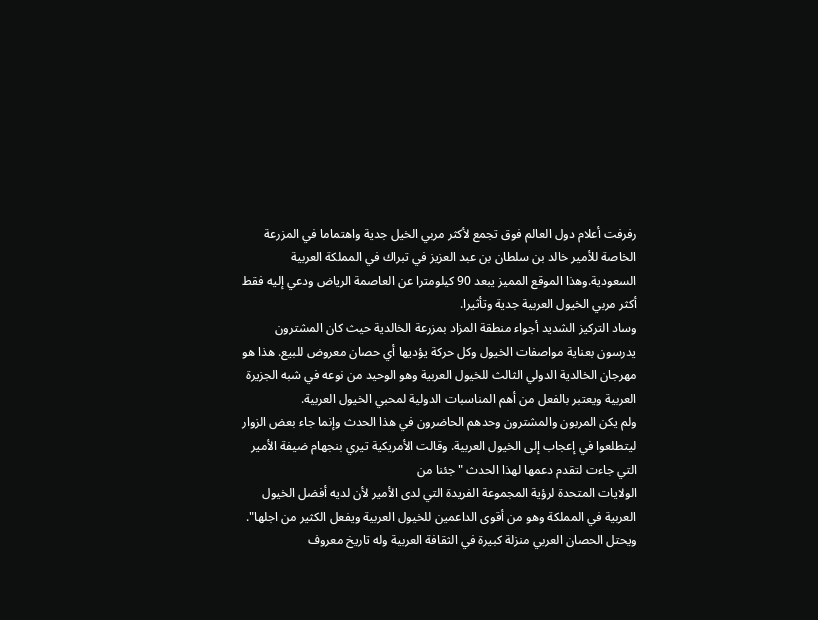رفرفت أعلام دول العالم فوق تجمع لأكثر مربي الخيل جدية واهتماما في المزرعة الخاصة للأمير خالد بن سلطان بن عبد العزيز في تبراك في المملكة العربية السعودية.وهذا الموقع المميز يبعد 90 كيلومترا عن العاصمة الرياض ودعي إليه فقط أكثر مربي الخيول العربية جدية وتأثيرا.
وساد التركيز الشديد أجواء منطقة المزاد بمزرعة الخالدية حيث كان المشترون يدرسون بعناية مواصفات الخيول وكل حركة يؤديها أي حصان معروض للبيع. هذا هو مهرجان الخالدية الدولي الثالث للخيول العربية وهو الوحيد من نوعه في شبه الجزيرة العربية ويعتبر بالفعل من أهم المناسبات الدولية لمحبي الخيول العربية.
ولم يكن المربون والمشترون وحدهم الحاضرون في هذا الحدث وإنما جاء بعض الزوار ليتطلعوا في إعجاب إلى الخيول العربية. وقالت الأمريكية تيري بنجهام ضيفة الأمير التي جاءت لتقدم دعمها لهذا الحدث "جئنا من
الولايات المتحدة لرؤية المجموعة الفريدة التي لدى الأمير لأن لديه أفضل الخيول العربية في المملكة وهو من أقوى الداعمين للخيول العربية ويفعل الكثير من اجلها".
ويحتل الحصان العربي منزلة كبيرة في الثقافة العربية وله تاريخ معروف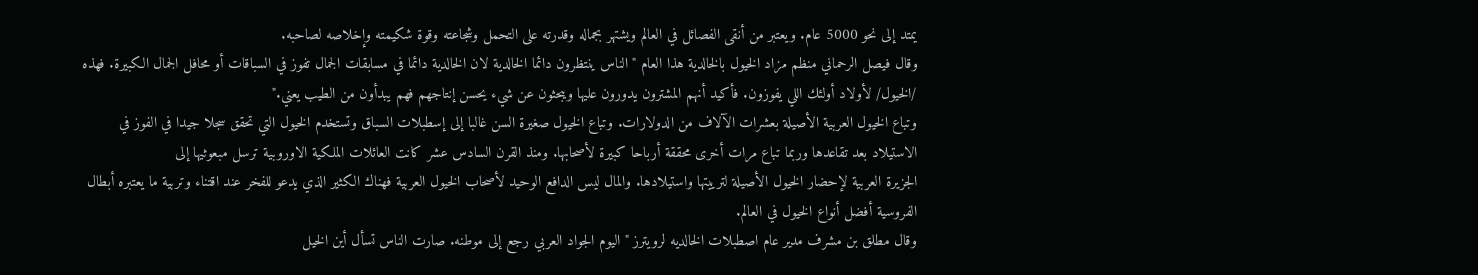يمتد إلى نحو 5000 عام. ويعتبر من أنقى الفصائل في العالم ويشتهر بجماله وقدرته على التحمل وشجاعته وقوة شكيمته وإخلاصه لصاحبه.
وقال فيصل الرحماني منظم مزاد الخيول بالخالدية هذا العام "الناس ينتظرون دائما الخالدية لان الخالدية دائما في مسابقات الجمال تفوز في السباقات أو محافل الجمال الكبيرة. فهذه /الخيول/ لأولاد أولئك اللي يفوزون. فأكيد أنهم المشترون يدورون عليها ويبحثون عن شيء يحسن إنتاجهم فهم يبدأون من الطيب يعني."
وتباع الخيول العربية الأصيلة بعشرات الآلاف من الدولارات. وتباع الخيول صغيرة السن غالبا إلى إسطبلات السباق وتستخدم الخيول التي تحقق سجلا جيدا في الفوز في الاستيلاد بعد تقاعدها وربما تباع مرات أخرى محققة أرباحا كبيرة لأصحابها. ومنذ القرن السادس عشر كانت العائلات الملكية الاوروبية ترسل مبعوثيها إلى
الجزيرة العربية لإحضار الخيول الأصيلة لترييتها واستيلادها. والمال ليس الدافع الوحيد لأصحاب الخيول العربية فهناك الكثير الذي يدعو للفخر عند اقتناء وتربية ما يعتبره أبطال الفروسية أفضل أنواع الخيول في العالم.
وقال مطلق بن مشرف مدير عام اصطبلات الخالديه لرويترز "اليوم الجواد العربي رجع إلى موطنه. صارت الناس تسأل أين الخيل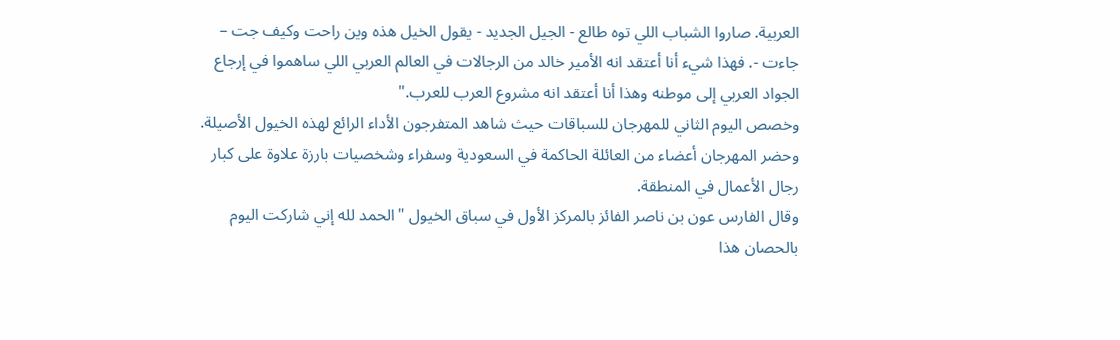العربية. صاروا الشباب اللي توه طالع - الجيل الجديد - يقول الخيل هذه وين راحت وكيف جت – جاءت -. فهذا شيء أنا أعتقد انه الأمير خالد من الرجالات في العالم العربي اللي ساهموا في إرجاع الجواد العربي إلى موطنه وهذا أنا أعتقد انه مشروع العرب للعرب."
وخصص اليوم الثاني للمهرجان للسباقات حيث شاهد المتفرجون الأداء الرائع لهذه الخيول الأصيلة. وحضر المهرجان أعضاء من العائلة الحاكمة في السعودية وسفراء وشخصيات بارزة علاوة على كبار رجال الأعمال في المنطقة.
وقال الفارس عون بن ناصر الفائز بالمركز الأول في سباق الخيول "الحمد لله إني شاركت اليوم بالحصان هذا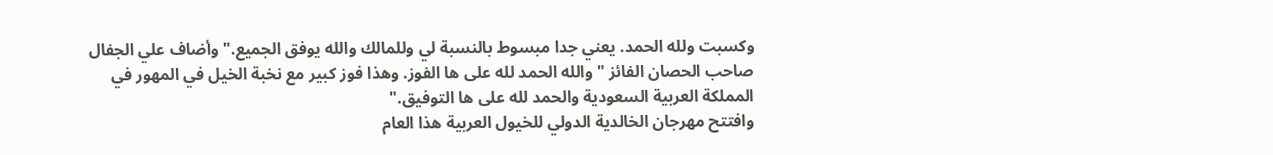وكسبت ولله الحمد. يعني جدا مبسوط بالنسبة لي وللمالك والله يوفق الجميع." وأضاف علي الجفال صاحب الحصان الفائز "والله الحمد لله على ها الفوز. وهذا فوز كبير مع نخبة الخيل في المهور في المملكة العربية السعودية والحمد لله على ها التوفيق."
وافتتح مهرجان الخالدية الدولي للخيول العربية هذا العام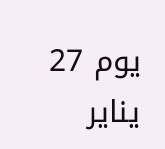يوم 27 يناير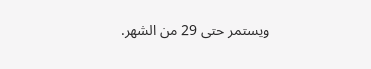ويستمر حتى 29 من الشهر.